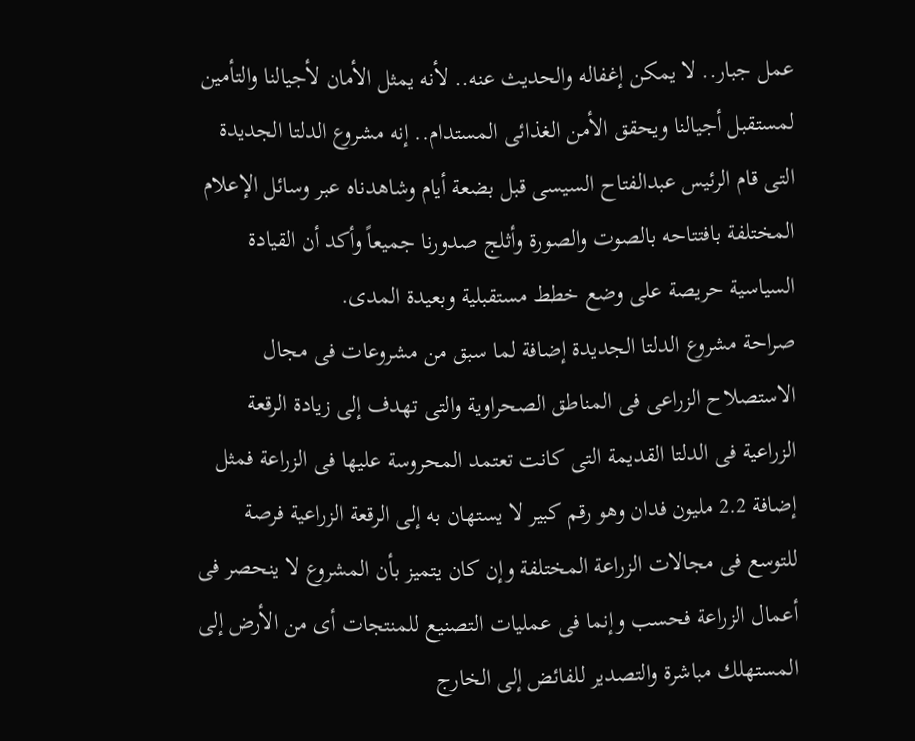عمل جبار.. لا يمكن إغفاله والحديث عنه.. لأنه يمثل الأمان لأجيالنا والتأمين لمستقبل أجيالنا ويحقق الأمن الغذائى المستدام.. إنه مشروع الدلتا الجديدة التى قام الرئيس عبدالفتاح السيسى قبل بضعة أيام وشاهدناه عبر وسائل الإعلام المختلفة بافتتاحه بالصوت والصورة وأثلج صدورنا جميعاً وأكد أن القيادة السياسية حريصة على وضع خطط مستقبلية وبعيدة المدى.
صراحة مشروع الدلتا الجديدة إضافة لما سبق من مشروعات فى مجال الاستصلاح الزراعى فى المناطق الصحراوية والتى تهدف إلى زيادة الرقعة الزراعية فى الدلتا القديمة التى كانت تعتمد المحروسة عليها فى الزراعة فمثل إضافة 2.2 مليون فدان وهو رقم كبير لا يستهان به إلى الرقعة الزراعية فرصة للتوسع فى مجالات الزراعة المختلفة وإن كان يتميز بأن المشروع لا ينحصر فى أعمال الزراعة فحسب وإنما فى عمليات التصنيع للمنتجات أى من الأرض إلى المستهلك مباشرة والتصدير للفائض إلى الخارج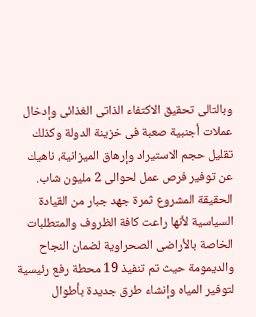وبالتالى تحقيق الاكتفاء الذاتى الغذائى وإدخال عملات أجنبية صعبة فى خزينة الدولة وكذلك تقليل حجم الاستيراد وإرهاق الميزانية، ناهيك عن توفير فرص عمل لحوالى 2 مليون شاب.
الحقيقة المشروع ثمرة جهد جبار من القيادة السياسية لأنها راعت كافة الظروف والمتطلبات الخاصة بالأراضى الصحراوية لضمان النجاح والديمومة حيث تم تنفيذ 19 محطة رفع رئيسية لتوفير المياه وإنشاء طرق جديدة بأطوال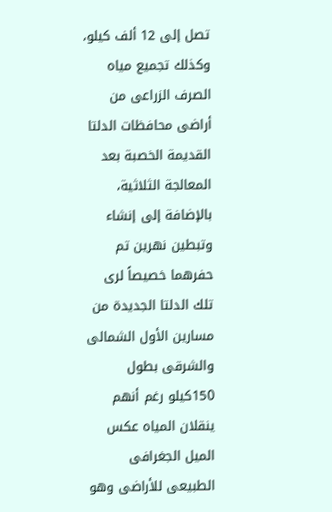تصل إلى 12 ألف كيلو، وكذلك تجميع مياه الصرف الزراعى من أراضى محافظات الدلتا القديمة الخصبة بعد المعالجة الثلاثية، بالإضافة إلى إنشاء وتبطين نهرين تم حفرهما خصيصاً لرى تلك الدلتا الجديدة من مسارين الأول الشمالى والشرقى بطول 150كيلو رغم أنهم ينقلان المياه عكس الميل الجغرافى الطبيعى للأراضى وهو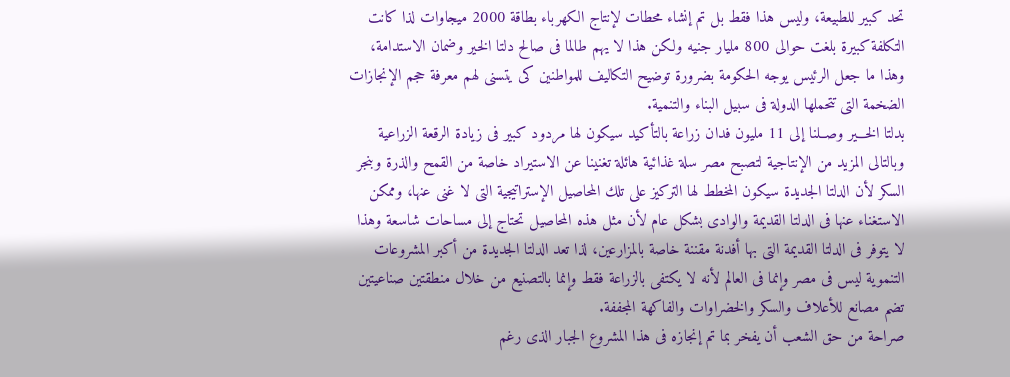تحد كبير للطبيعة، وليس هذا فقط بل تم إنشاء محطات لإنتاج الكهرباء بطاقة 2000 ميجاوات لذا كانت التكلفة كبيرة بلغت حوالى 800 مليار جنيه ولكن هذا لا يهم طالما فى صالح دلتا الخير وضمان الاستدامة، وهذا ما جعل الرئيس يوجه الحكومة بضرورة توضيح التكاليف للمواطنين كى يتسنى لهم معرفة حجم الإنجازات الضخمة التى تتحملها الدولة فى سبيل البناء والتنمية.
بدلتا الخـــير وصــلنا إلى 11 مليون فدان زراعة بالتأكيد سيكون لها مردود كبير فى زيادة الرقعة الزراعية وبالتالى المزيد من الإنتاجية لتصبح مصر سلة غذائية هائلة تغنينا عن الاستيراد خاصة من القمح والذرة وبنجر السكر لأن الدلتا الجديدة سيكون المخطط لها التركيز على تلك المحاصيل الإستراتيجية التى لا غنى عنها، وممكن الاستغناء عنها فى الدلتا القديمة والوادى بشكل عام لأن مثل هذه المحاصيل تحتاج إلى مساحات شاسعة وهذا لا يتوفر فى الدلتا القديمة التى بها أفدنة مقننة خاصة بالمزارعين، لذا تعد الدلتا الجديدة من أكبر المشروعات التنموية ليس فى مصر وإنما فى العالم لأنه لا يكتفى بالزراعة فقط وإنما بالتصنيع من خلال منطقتين صناعيتين تضم مصانع للأعلاف والسكر والخضراوات والفاكهة المجففة.
صراحة من حق الشعب أن يفخر بما تم إنجازه فى هذا المشروع الجبار الذى رغم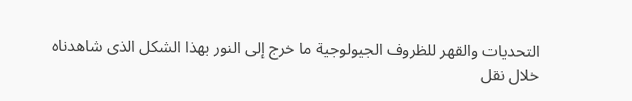التحديات والقهر للظروف الجيولوجية ما خرج إلى النور بهذا الشكل الذى شاهدناه خلال نقل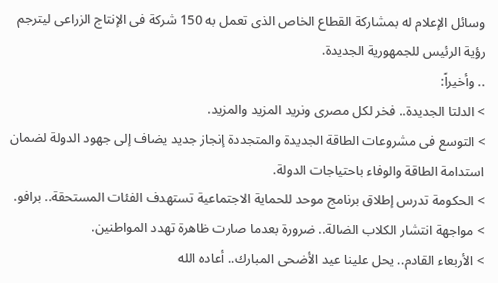وسائل الإعلام له بمشاركة القطاع الخاص الذى تعمل به 150 شركة فى الإنتاج الزراعى ليترجم رؤية الرئيس للجمهورية الجديدة.
.. وأخيراً:
> الدلتا الجديدة.. فخر لكل مصرى ونريد المزيد والمزيد.
> التوسع فى مشروعات الطاقة الجديدة والمتجددة إنجاز جديد يضاف إلى جهود الدولة لضمان استدامة الطاقة والوفاء باحتياجات الدولة.
> الحكومة تدرس إطلاق برنامج موحد للحماية الاجتماعية تستهدف الفئات المستحقة.. برافو.
> مواجهة انتشار الكلاب الضالة.. ضرورة بعدما صارت ظاهرة تهدد المواطنين.
> الأربعاء القادم.. يحل علينا عيد الأضحى المبارك.. أعاده الله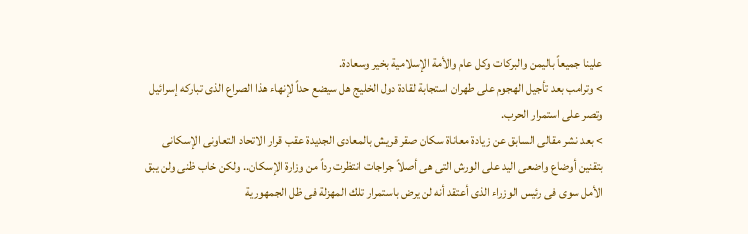علينا جميعاً باليمن والبركات وكل عام والأمة الإسلامية بخير وسعادة.
> وترامب بعد تأجيل الهجوم على طهران استجابة لقادة دول الخليج هل سيضع حداً لإنهاء هذا الصراع الذى تباركه إسرائيل وتصر على استمرار الحرب.
> بعد نشر مقالى السابق عن زيادة معاناة سكان صقر قريش بالمعادى الجديدة عقب قرار الاتحاد التعاونى الإسكانى بتقنين أوضاع واضعى اليد على الورش التى هى أصلاً جراجات انتظرت رداً من وزارة الإسكان.. ولكن خاب ظنى ولن يبق الأمل سوى فى رئيس الوزراء الذى أعتقد أنه لن يرض باستمرار تلك المهزلة فى ظل الجمهورية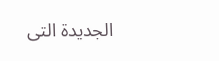الجديدة التى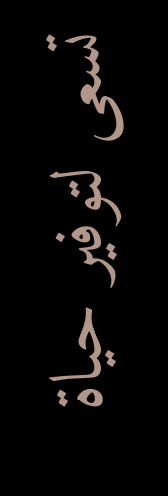تسعى لتوفير حياة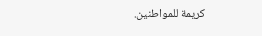كريمة للمواطنين.